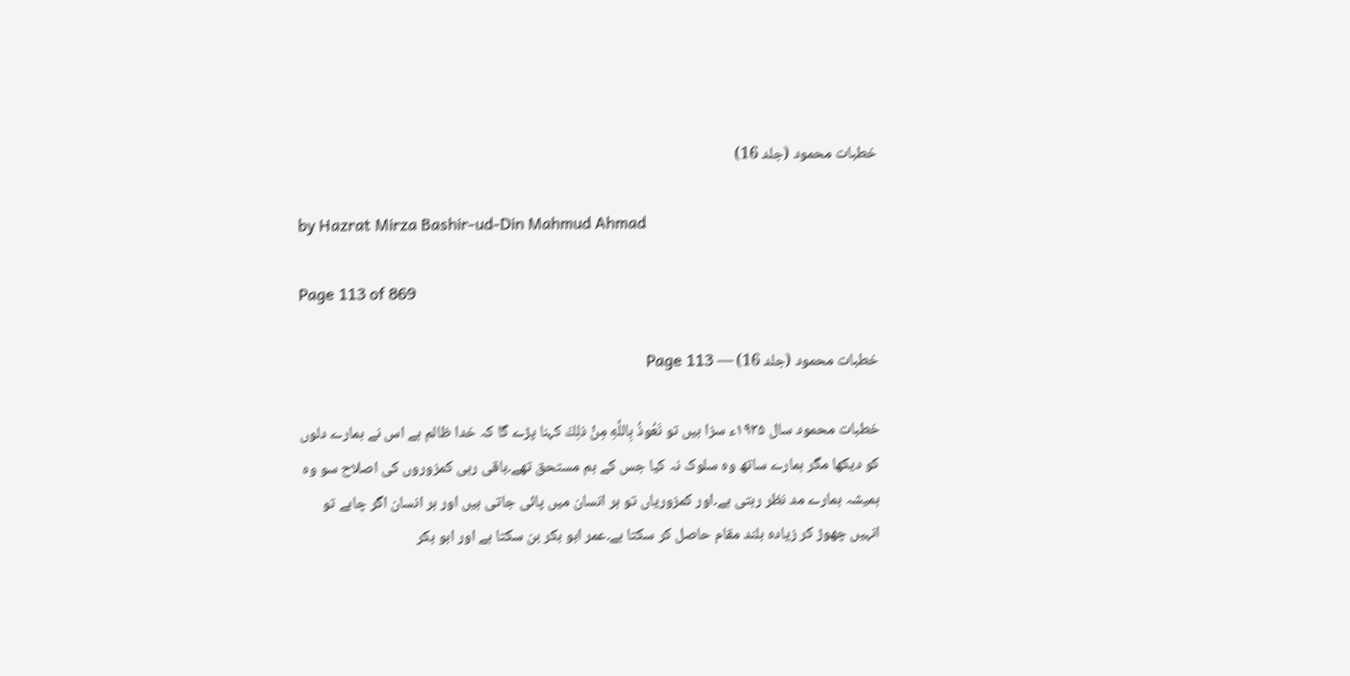خطبات محمود (جلد 16)

by Hazrat Mirza Bashir-ud-Din Mahmud Ahmad

Page 113 of 869

خطبات محمود (جلد 16) — Page 113

خطبات محمود سال ۱۹۳۵ء سزا ہیں تو نَعُوذُ بِاللَّهِ مِنْ ذلِكَ کہنا پڑے گا کہ خدا ظالم ہے اس نے ہمارے دلوں کو دیکھا مگر ہمارے ساتھ وہ سلوک نہ کیا جس کے ہم مستحق تھے۔باقی رہی کمزوروں کی اصلاح سو وہ ہمیشہ ہمارے مد نظر رہتی ہے۔اور کمزوریاں تو ہر انسان میں پائی جاتی ہیں اور ہر انسان اگر چاہے تو انہیں چھوڑ کر زیادہ بلند مقام حاصل کر سکتا ہے۔عمر ابو بکر بن سکتا ہے اور ابو بکر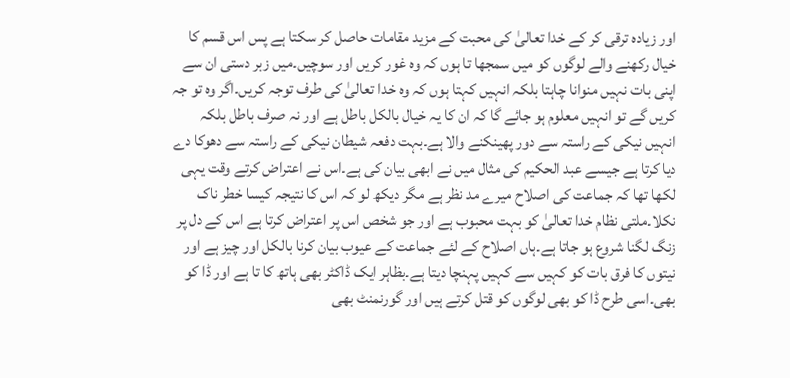اور زیادہ ترقی کر کے خدا تعالیٰ کی محبت کے مزید مقامات حاصل کر سکتا ہے پس اس قسم کا خیال رکھنے والے لوگوں کو میں سمجھا تا ہوں کہ وہ غور کریں اور سوچیں۔میں زبر دستی ان سے اپنی بات نہیں منوانا چاہتا بلکہ انہیں کہتا ہوں کہ وہ خدا تعالیٰ کی طرف توجہ کریں۔اگر وہ تو جہ کریں گے تو انہیں معلوم ہو جائے گا کہ ان کا یہ خیال بالکل باطل ہے اور نہ صرف باطل بلکہ انہیں نیکی کے راستہ سے دور پھینکنے والا ہے۔بہت دفعہ شیطان نیکی کے راستہ سے دھوکا دے دیا کرتا ہے جیسے عبد الحکیم کی مثال میں نے ابھی بیان کی ہے۔اس نے اعتراض کرتے وقت یہی لکھا تھا کہ جماعت کی اصلاح میرے مد نظر ہے مگر دیکھ لو کہ اس کا نتیجہ کیسا خطر ناک نکلا۔ملتی نظام خدا تعالیٰ کو بہت محبوب ہے اور جو شخص اس پر اعتراض کرتا ہے اس کے دل پر زنگ لگنا شروع ہو جاتا ہے۔ہاں اصلاح کے لئے جماعت کے عیوب بیان کرنا بالکل اور چیز ہے اور نیتوں کا فرق بات کو کہیں سے کہیں پہنچا دیتا ہے۔بظاہر ایک ڈاکٹر بھی ہاتھ کا تا ہے اور ڈا کو بھی۔اسی طرح ڈا کو بھی لوگوں کو قتل کرتے ہیں اور گورنمنٹ بھی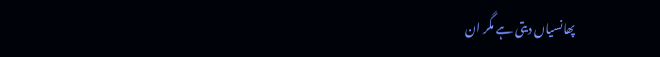پھانسیاں دیتی ہے مگر ان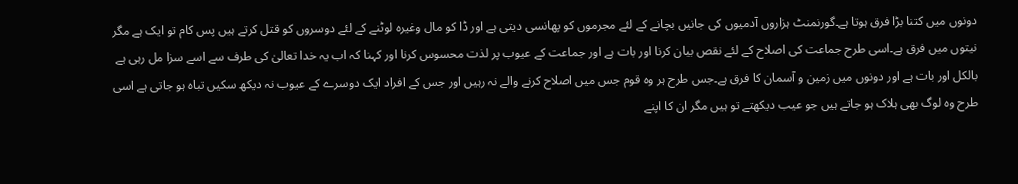دونوں میں کتنا بڑا فرق ہوتا ہے۔گورنمنٹ ہزاروں آدمیوں کی جانیں بچانے کے لئے مجرموں کو پھانسی دیتی ہے اور ڈا کو مال وغیرہ لوٹنے کے لئے دوسروں کو قتل کرتے ہیں پس کام تو ایک ہے مگر نیتوں میں فرق ہے۔اسی طرح جماعت کی اصلاح کے لئے نقص بیان کرنا اور بات ہے اور جماعت کے عیوب پر لذت محسوس کرنا اور کہنا کہ اب یہ خدا تعالیٰ کی طرف سے اسے سزا مل رہی ہے بالکل اور بات ہے اور دونوں میں زمین و آسمان کا فرق ہے۔جس طرح ہر وہ قوم جس میں اصلاح کرنے والے نہ رہیں اور جس کے افراد ایک دوسرے کے عیوب نہ دیکھ سکیں تباہ ہو جاتی ہے اسی طرح وہ لوگ بھی ہلاک ہو جاتے ہیں جو عیب دیکھتے تو ہیں مگر ان کا اپنے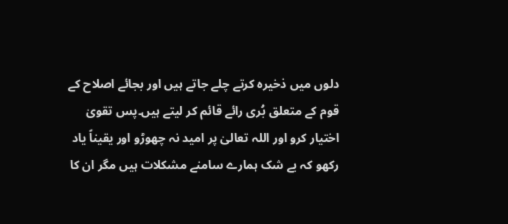دلوں میں ذخیرہ کرتے چلے جاتے ہیں اور بجائے اصلاح کے قوم کے متعلق بُری رائے قائم کر لیتے ہیں۔پس تقویٰ اختیار کرو اور اللہ تعالیٰ پر امید نہ چھوڑو اور یقیناً یاد رکھو کہ بے شک ہمارے سامنے مشکلات ہیں مگر ان کا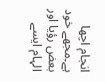انجام اچھا ہے۔مجھے خود بعض رؤیا اور الہام ایسے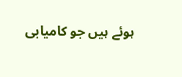ہوئے ہیں جو کامیابی